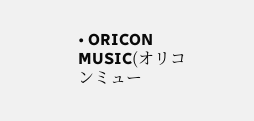• ORICON MUSIC(オリコンミュー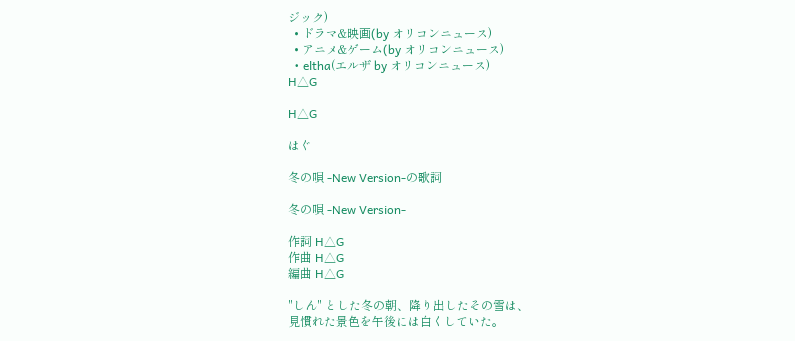ジック)
  • ドラマ&映画(by オリコンニュース)
  • アニメ&ゲーム(by オリコンニュース)
  • eltha(エルザ by オリコンニュース)
H△G

H△G

はぐ

冬の唄 -New Version-の歌詞

冬の唄 -New Version-

作詞 H△G
作曲 H△G
編曲 H△G

"しん" とした冬の朝、降り出したその雪は、
見慣れた景色を午後には白くしていた。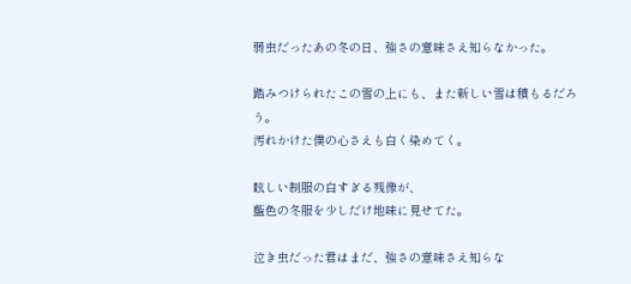弱虫だったあの冬の日、強さの意味さえ知らなかった。

踏みつけられたこの雪の上にも、また新しい雪は積もるだろう。
汚れかけた僕の心さえも白く染めてく。

眩しい制服の白すぎる残像が、
藍色の冬服を少しだけ地味に見せてた。

泣き虫だった君はまだ、強さの意味さえ知らな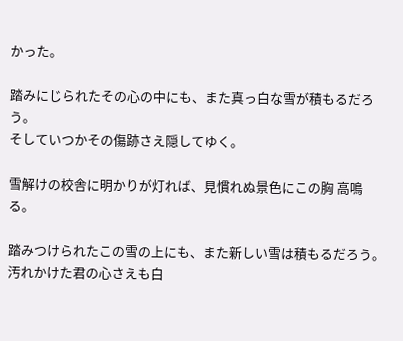かった。

踏みにじられたその心の中にも、また真っ白な雪が積もるだろう。
そしていつかその傷跡さえ隠してゆく。

雪解けの校舎に明かりが灯れば、見慣れぬ景色にこの胸 高鳴る。

踏みつけられたこの雪の上にも、また新しい雪は積もるだろう。
汚れかけた君の心さえも白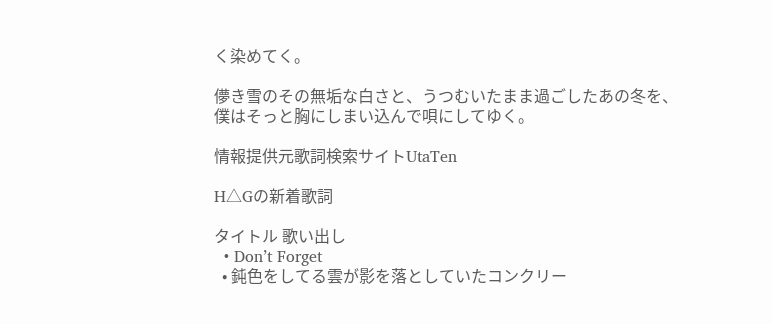く染めてく。

儚き雪のその無垢な白さと、うつむいたまま過ごしたあの冬を、
僕はそっと胸にしまい込んで唄にしてゆく。

情報提供元歌詞検索サイトUtaTen

H△Gの新着歌詞

タイトル 歌い出し
  • Don’t Forget
  • 鈍色をしてる雲が影を落としていたコンクリー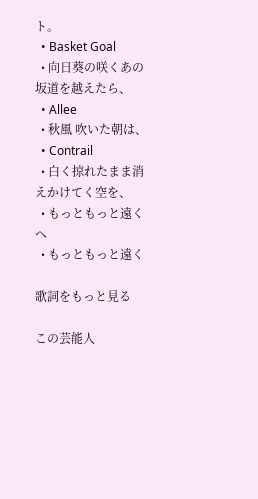ト。
  • Basket Goal
  • 向日葵の咲くあの坂道を越えたら、
  • Allee
  • 秋風 吹いた朝は、
  • Contrail
  • 白く掠れたまま消えかけてく空を、
  • もっともっと遠くへ
  • もっともっと遠く

歌詞をもっと見る

この芸能人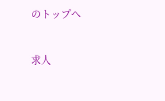のトップへ

求人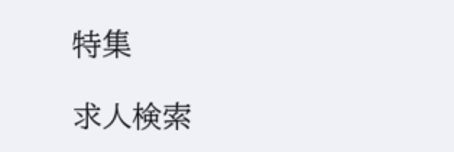特集

求人検索